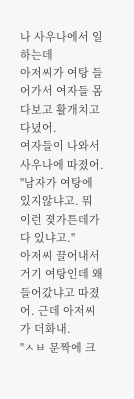나 사우나에서 일하는데
아저씨가 여탕 들어가서 여자들 몸다보고 활개치고 다녔어.
여자들이 나와서 사우나에 따졌어.
"남자가 여탕에 있지않냐고. 뭐 이런 졎가튼데가 다 있냐고."
아저씨 끌어내서 거기 여탕인데 왜 들어갔냐고 따졌어. 근데 아저씨가 더화내.
"ㅅㅂ 문짝에 크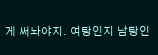게 써놔야지. 여탕인지 남탕인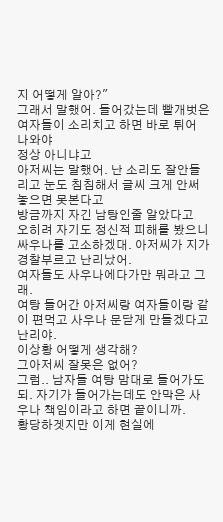지 어떻게 알아?"
그래서 말했어. 들어갔는데 빨개벗은 여자들이 소리치고 하면 바로 튀어 나와야
정상 아니냐고
아저씨는 말했어. 난 소리도 잘안들리고 눈도 침침해서 글씨 크게 안써놓으면 못본다고
방금까지 자긴 남탕인줄 알았다고
오히려 자기도 정신적 피해를 봤으니 싸우나를 고소하겠대. 아저씨가 지가 경찰부르고 난리났어.
여자들도 사우나에다가만 뭐라고 그래.
여탕 들어간 아저씨랑 여자들이랑 같이 편먹고 사우나 문닫게 만들겠다고 난리야.
이상황 어떻게 생각해?
그아저씨 잘못은 없어?
그럼.. 남자들 여탕 맘대로 들어가도되. 자기가 들어가는데도 안막은 사우나 책임이라고 하면 끝이니까.
황당하겟지만 이게 현실에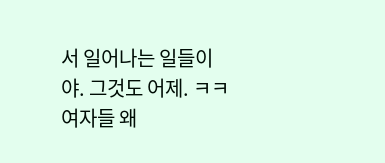서 일어나는 일들이야. 그것도 어제. ㅋㅋ
여자들 왜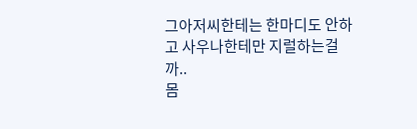그아저씨한테는 한마디도 안하고 사우나한테만 지럴하는걸까..
몸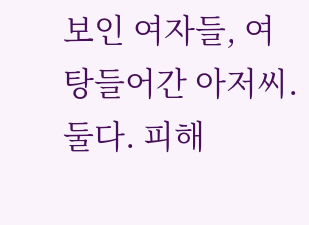보인 여자들, 여탕들어간 아저씨. 둘다. 피해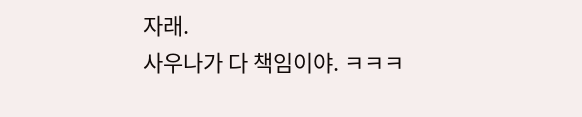자래.
사우나가 다 책임이야. ㅋㅋㅋ